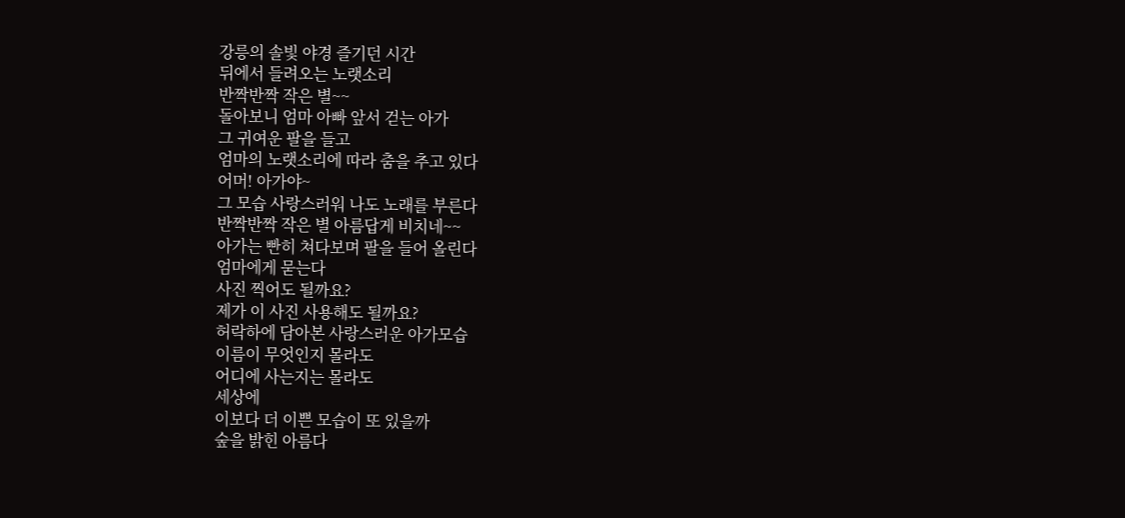강릉의 솔빛 야경 즐기던 시간
뒤에서 들려오는 노랫소리
반짝반짝 작은 별~~
돌아보니 엄마 아빠 앞서 걷는 아가
그 귀여운 팔을 들고
엄마의 노랫소리에 따라 춤을 추고 있다
어머! 아가야~
그 모습 사랑스러워 나도 노래를 부른다
반짝반짝 작은 별 아름답게 비치네~~
아가는 빤히 쳐다보며 팔을 들어 올린다
엄마에게 묻는다
사진 찍어도 될까요?
제가 이 사진 사용해도 될까요?
허락하에 담아본 사랑스러운 아가모습
이름이 무엇인지 몰라도
어디에 사는지는 몰라도
세상에
이보다 더 이쁜 모습이 또 있을까
숲을 밝힌 아름다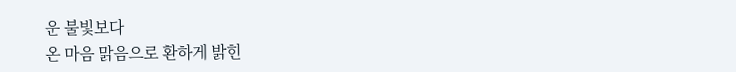운 불빛보다
온 마음 맑음으로 환하게 밝힌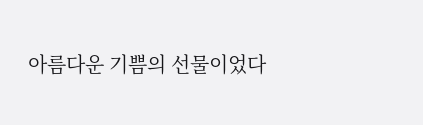아름다운 기쁨의 선물이었다